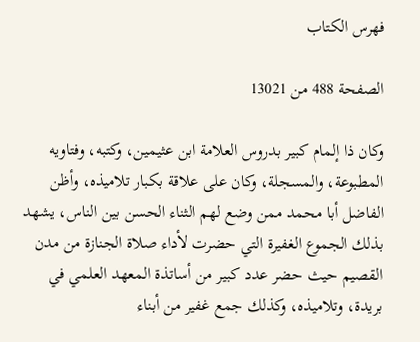فهرس الكتاب

الصفحة 488 من 13021

وكان ذا إلمام كبير بدروس العلامة ابن عثيمين، وكتبه، وفتاويه المطبوعة، والمسجلة، وكان على علاقة بكبار تلاميذه، وأظن الفاضل أبا محمد ممن وضع لهم الثناء الحسن بين الناس، يشهد بذلك الجموع الغفيرة التي حضرت لأداء صلاة الجنازة من مدن القصيم حيث حضر عدد كبير من أساتذة المعهد العلمي في بريدة، وتلاميذه، وكذلك جمع غفير من أبناء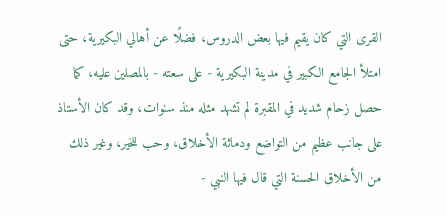القرى التي كان يقيم فيها بعض الدروس، فضلًا عن أهالي البكيرية، حتى امتلأ الجامع الكبير في مدينة البكيرية - على سعته - بالمصلين عليه، كما حصل زحام شديد في المقبرة لم تشهد مثله منذ سنوات، وقد كان الأستاذ على جانب عظيم من التواضع ودماثة الأخلاق، وحب للخير، وغير ذلك من الأخلاق الحسنة التي قال فيها النبي -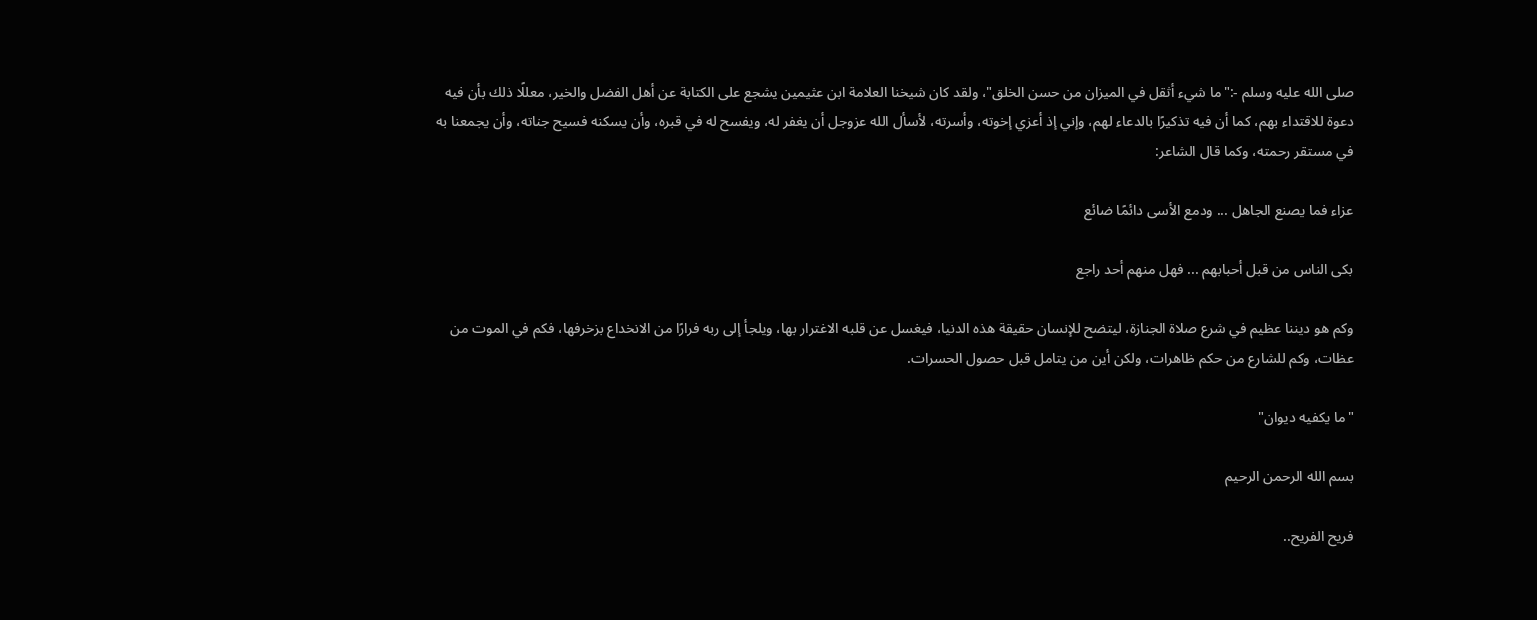صلى الله عليه وسلم -:"ما شيء أثقل في الميزان من حسن الخلق"، ولقد كان شيخنا العلامة ابن عثيمين يشجع على الكتابة عن أهل الفضل والخير، معللًا ذلك بأن فيه دعوة للاقتداء بهم، كما أن فيه تذكيرًا بالدعاء لهم، وإني إذ أعزي إخوته، وأسرته، لأسأل الله عزوجل أن يغفر له، ويفسح له في قبره، وأن يسكنه فسيح جناته، وأن يجمعنا به في مستقر رحمته، وكما قال الشاعر:

عزاء فما يصنع الجاهل ... ودمع الأسى دائمًا ضائع

بكى الناس من قبل أحبابهم ... فهل منهم أحد راجع

وكم هو ديننا عظيم في شرع صلاة الجنازة، ليتضح للإنسان حقيقة هذه الدنيا، فيغسل عن قلبه الاغترار بها، ويلجأ إلى ربه فرارًا من الانخداع بزخرفها، فكم في الموت من عظات، وكم للشارع من حكم ظاهرات، ولكن أين من يتامل قبل حصول الحسرات.

"ما يكفيه ديوان"

بسم الله الرحمن الرحيم

فريح الفريح..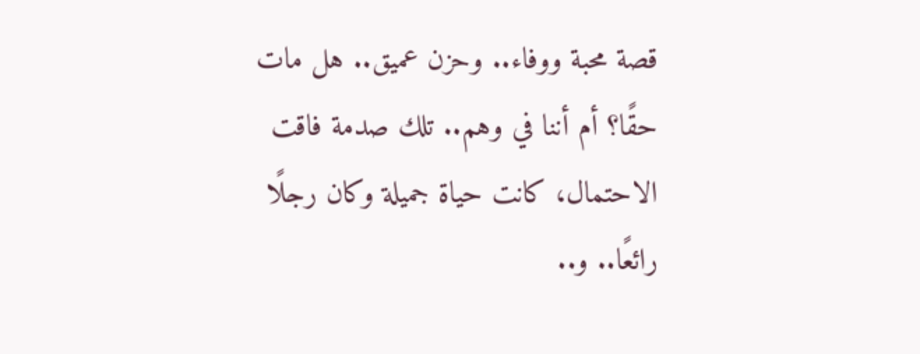قصة محبة ووفاء.. وحزن عميق.. هل مات حقًا؟ أم أننا في وهم.. تلك صدمة فاقت الاحتمال، كانت حياة جميلة وكان رجلًا رائعًا.. و..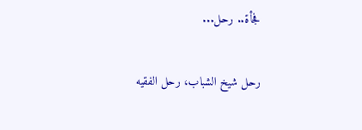فجأة.. رحل...

رحل شيخ الشباب، رحل الفقيه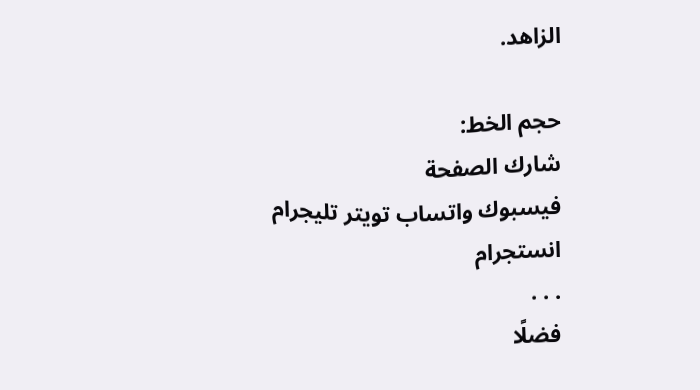الزاهد.

حجم الخط:
شارك الصفحة
فيسبوك واتساب تويتر تليجرام انستجرام
. . .
فضلًا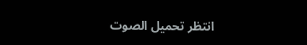انتظر تحميل الصوت